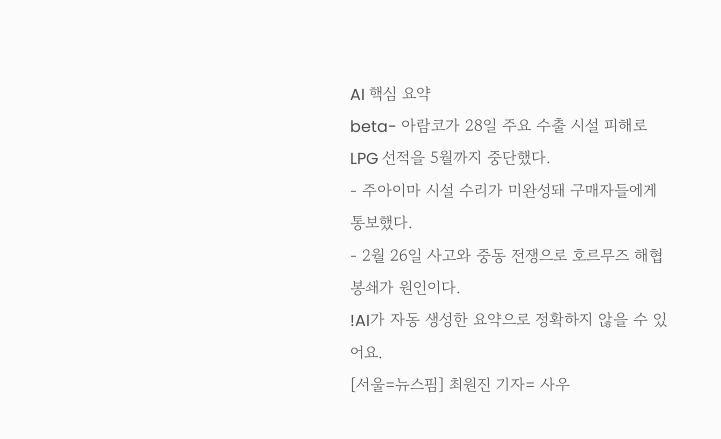AI 핵심 요약
beta- 아람코가 28일 주요 수출 시설 피해로 LPG 선적을 5월까지 중단했다.
- 주아이마 시설 수리가 미완성돼 구매자들에게 통보했다.
- 2월 26일 사고와 중동 전쟁으로 호르무즈 해협 봉쇄가 원인이다.
!AI가 자동 생성한 요약으로 정확하지 않을 수 있어요.
[서울=뉴스핌] 최원진 기자= 사우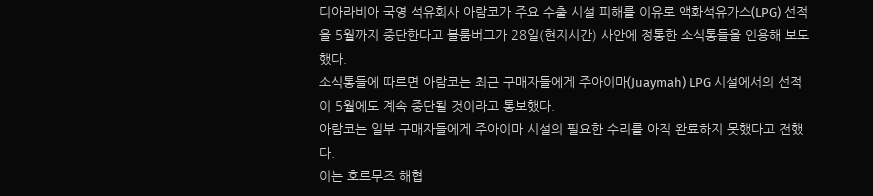디아라비아 국영 석유회사 아람코가 주요 수출 시설 피해를 이유로 액화석유가스(LPG) 선적을 5월까지 중단한다고 블룸버그가 28일(현지시간) 사안에 정통한 소식통들을 인용해 보도했다.
소식통들에 따르면 아람코는 최근 구매자들에게 주아이마(Juaymah) LPG 시설에서의 선적이 5월에도 계속 중단될 것이라고 통보했다.
아람코는 일부 구매자들에게 주아이마 시설의 필요한 수리를 아직 완료하지 못했다고 전했다.
이는 호르무즈 해협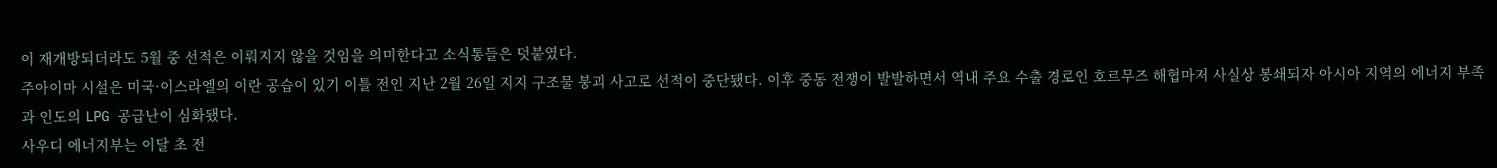이 재개방되더라도 5월 중 선적은 이뤄지지 않을 것임을 의미한다고 소식통들은 덧붙였다.
주아이마 시설은 미국·이스라엘의 이란 공습이 있기 이틀 전인 지난 2월 26일 지지 구조물 붕괴 사고로 선적이 중단됐다. 이후 중동 전쟁이 발발하면서 역내 주요 수출 경로인 호르무즈 해협마저 사실상 봉쇄되자 아시아 지역의 에너지 부족과 인도의 LPG 공급난이 심화됐다.
사우디 에너지부는 이달 초 전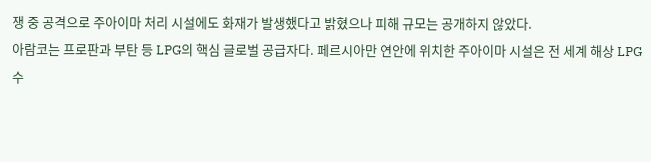쟁 중 공격으로 주아이마 처리 시설에도 화재가 발생했다고 밝혔으나 피해 규모는 공개하지 않았다.
아람코는 프로판과 부탄 등 LPG의 핵심 글로벌 공급자다. 페르시아만 연안에 위치한 주아이마 시설은 전 세계 해상 LPG 수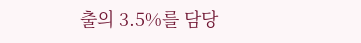출의 3.5%를 담당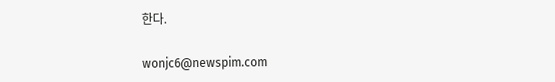한다.

wonjc6@newspim.com